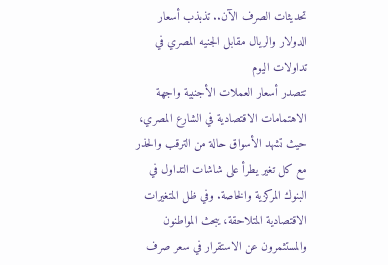تحديثات الصرف الآن.. تذبذب أسعار الدولار والريال مقابل الجنيه المصري في تداولات اليوم
تتصدر أسعار العملات الأجنبية واجهة الاهتمامات الاقتصادية في الشارع المصري، حيث تشهد الأسواق حالة من الترقب والحذر مع كل تغير يطرأ على شاشات التداول في البنوك المركزية والخاصة. وفي ظل المتغيرات الاقتصادية المتلاحقة، يبحث المواطنون والمستثمرون عن الاستقرار في سعر صرف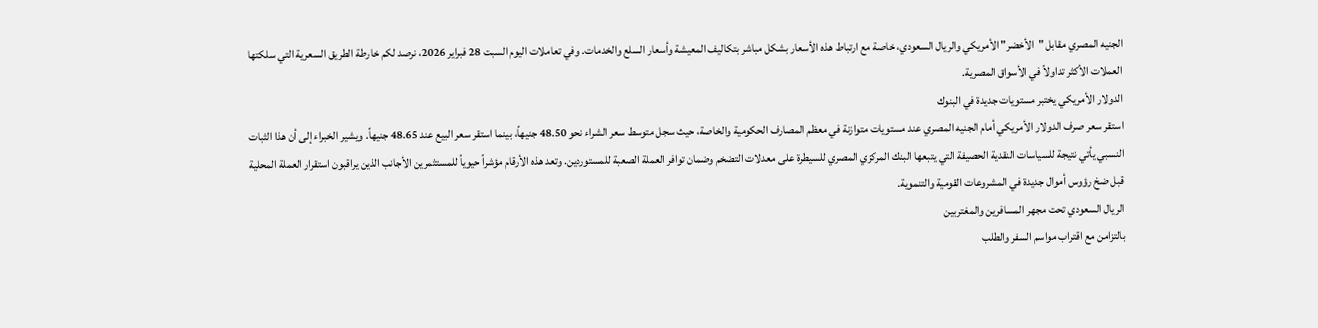الجنيه المصري مقابل "الأخضر" الأمريكي والريال السعودي، خاصة مع ارتباط هذه الأسعار بشكل مباشر بتكاليف المعيشة وأسعار السلع والخدمات. وفي تعاملات اليوم السبت 28 فبراير 2026، نرصد لكم خارطة الطريق السعرية التي سلكتها العملات الأكثر تداولاً في الأسواق المصرية.
الدولار الأمريكي يختبر مستويات جديدة في البنوك
استقر سعر صرف الدولار الأمريكي أمام الجنيه المصري عند مستويات متوازنة في معظم المصارف الحكومية والخاصة، حيث سجل متوسط سعر الشراء نحو 48.50 جنيهاً، بينما استقر سعر البيع عند 48.65 جنيهاً. ويشير الخبراء إلى أن هذا الثبات النسبي يأتي نتيجة للسياسات النقدية الحصيفة التي يتبعها البنك المركزي المصري للسيطرة على معدلات التضخم وضمان توافر العملة الصعبة للمستوردين. وتعد هذه الأرقام مؤشراً حيوياً للمستثمرين الأجانب الذين يراقبون استقرار العملة المحلية قبل ضخ رؤوس أموال جديدة في المشروعات القومية والتنموية.
الريال السعودي تحت مجهر المسافرين والمغتربين
بالتزامن مع اقتراب مواسم السفر والطلب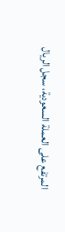المرتفع على العملة السعودية، سجل الريال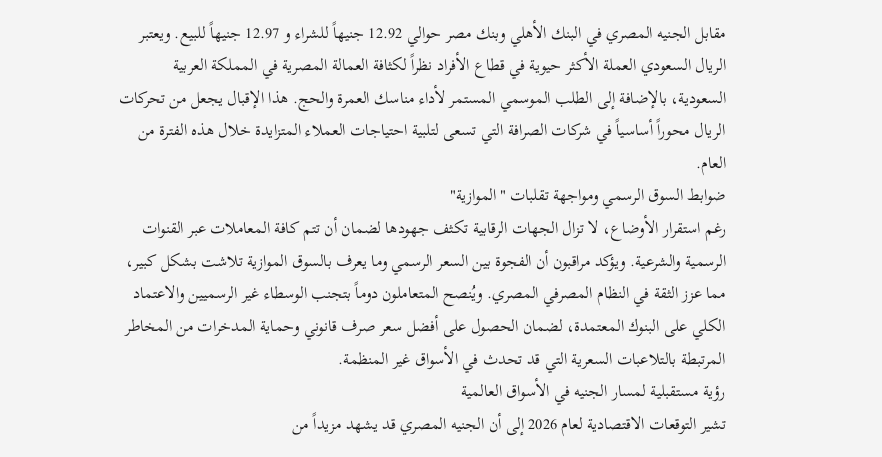مقابل الجنيه المصري في البنك الأهلي وبنك مصر حوالي 12.92 جنيهاً للشراء و 12.97 جنيهاً للبيع. ويعتبر الريال السعودي العملة الأكثر حيوية في قطاع الأفراد نظراً لكثافة العمالة المصرية في المملكة العربية السعودية، بالإضافة إلى الطلب الموسمي المستمر لأداء مناسك العمرة والحج. هذا الإقبال يجعل من تحركات الريال محوراً أساسياً في شركات الصرافة التي تسعى لتلبية احتياجات العملاء المتزايدة خلال هذه الفترة من العام.
ضوابط السوق الرسمي ومواجهة تقلبات "الموازية"
رغم استقرار الأوضاع، لا تزال الجهات الرقابية تكثف جهودها لضمان أن تتم كافة المعاملات عبر القنوات الرسمية والشرعية. ويؤكد مراقبون أن الفجوة بين السعر الرسمي وما يعرف بالسوق الموازية تلاشت بشكل كبير، مما عزز الثقة في النظام المصرفي المصري. ويُنصح المتعاملون دوماً بتجنب الوسطاء غير الرسميين والاعتماد الكلي على البنوك المعتمدة، لضمان الحصول على أفضل سعر صرف قانوني وحماية المدخرات من المخاطر المرتبطة بالتلاعبات السعرية التي قد تحدث في الأسواق غير المنظمة.
رؤية مستقبلية لمسار الجنيه في الأسواق العالمية
تشير التوقعات الاقتصادية لعام 2026 إلى أن الجنيه المصري قد يشهد مزيداً من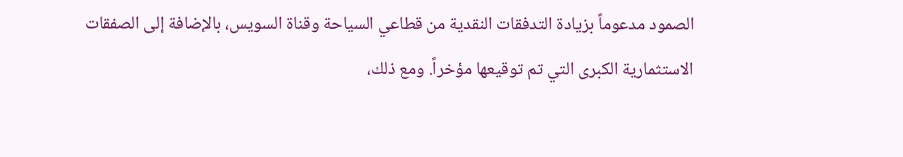الصمود مدعوماً بزيادة التدفقات النقدية من قطاعي السياحة وقناة السويس، بالإضافة إلى الصفقات الاستثمارية الكبرى التي تم توقيعها مؤخراً. ومع ذلك،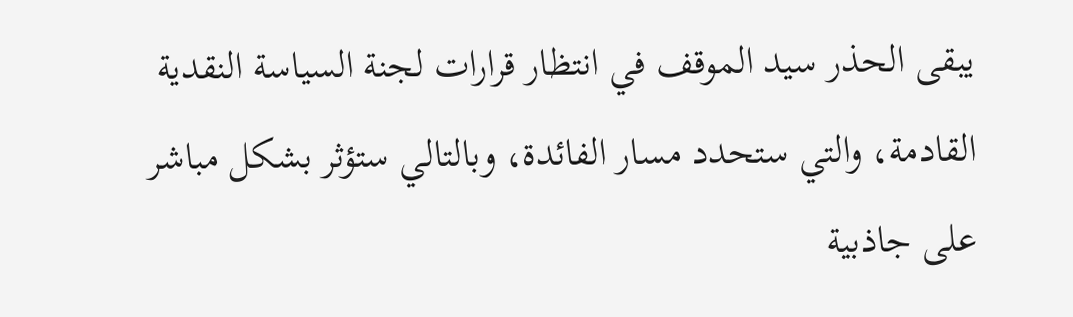يبقى الحذر سيد الموقف في انتظار قرارات لجنة السياسة النقدية القادمة، والتي ستحدد مسار الفائدة، وبالتالي ستؤثر بشكل مباشر على جاذبية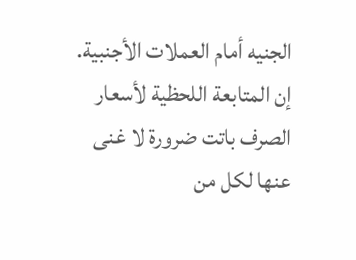الجنيه أمام العملات الأجنبية. إن المتابعة اللحظية لأسعار الصرف باتت ضرورة لا غنى عنها لكل من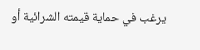يرغب في حماية قيمته الشرائية أو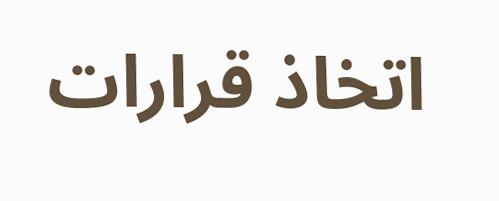اتخاذ قرارات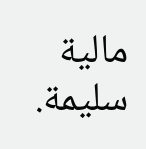مالية سليمة.